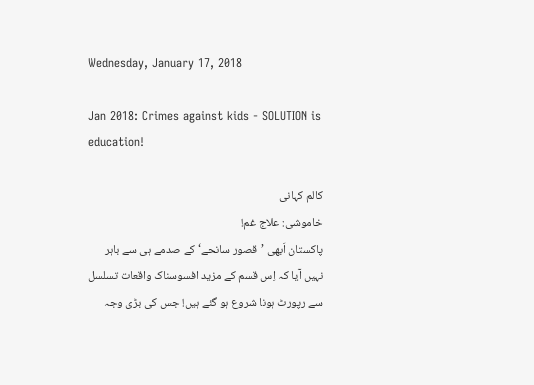Wednesday, January 17, 2018

Jan 2018: Crimes against kids - SOLUTION is education!

کالم کہانی
خاموشی: علاج غم!
پاکستان اَبھی ’قصور سانحے‘ کے صدمے ہی سے باہر نہیں آیا کہ اِس قسم کے مزید افسوسناک واقعات تسلسل سے رپورٹ ہونا شروع ہو گئے ہیں! جس کی بڑی وجہ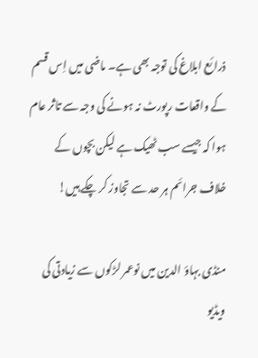ذرائع ابلاغ کی توجہ بھی ہے۔ ماضی میں اِس قسم کے واقعات رپورٹ نہ ہونے کی وجہ سے تاثر عام ہوا کہ جیسے سب ٹھیک ہے لیکن بچوں کے خلاف جرائم ہر حد سے تجاوز کر چکے ہیں!

منڈی بہاؤ الدین میں نوعمر لڑکوں سے زیادتی کی ویڈیو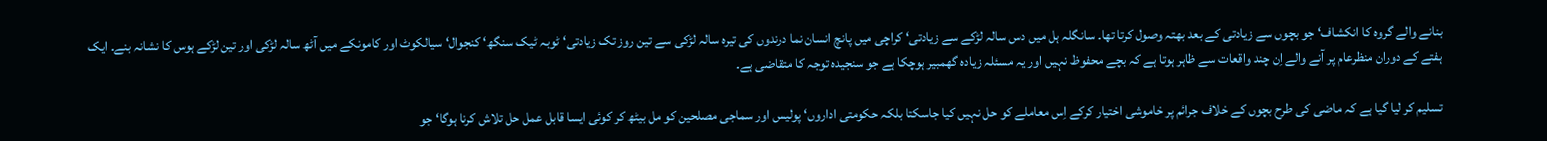بنانے والے گروہ کا انکشاف‘ جو بچوں سے زیادتی کے بعد بھتہ وصول کرتا تھا۔ سانگلہ ہل میں دس سالہ لڑکے سے زیادتی‘ کراچی میں پانچ انسان نما درندوں کی تیرہ سالہ لڑکی سے تین روز تک زیادتی‘ ٹوبہ ٹیک سنگھ‘ کنجوال‘ سیالکوٹ اور کامونکے میں آٹھ سالہ لڑکی اور تین لڑکے ہوس کا نشانہ بنے۔ ایک ہفتے کے دوران منظرعام پر آنے والے اِن چند واقعات سے ظاہر ہوتا ہے کہ بچے محفوظ نہیں اور یہ مسئلہ زیادہ گھمبیر ہوچکا ہے جو سنجیدہ توجہ کا متقاضی ہے۔

تسلیم کر لیا گیا ہے کہ ماضی کی طرح بچوں کے خلاف جرائم پر خاموشی اختیار کرکے اِس معاملے کو حل نہیں کیا جاسکتا بلکہ حکومتی اداروں‘ پولیس اور سماجی مصلحین کو مل بیٹھ کر کوئی ایسا قابل عمل حل تلاش کرنا ہوگا‘ جو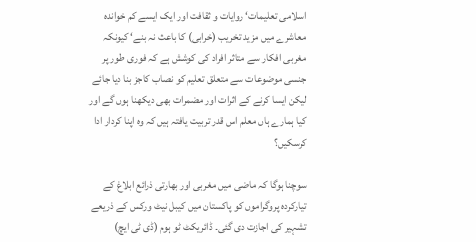اسلامی تعلیمات‘ روایات و ثقافت اور ایک ایسے کم خواندہ معاشرے میں مزید تخریب (خرابی) کا باعث نہ بنے‘ کیونکہ مغربی افکار سے متاثر افراد کی کوشش ہے کہ فوری طور پر جنسی موضوعات سے متعلق تعلیم کو نصاب کاجز بنا دیا جائے لیکن ایسا کرنے کے اثرات اور مضمرات بھی دیکھنا ہوں گے اور کیا ہمارے ہاں معلم اس قدر تربیت یافتہ ہیں کہ وہ اپنا کردار ادا کرسکیں؟

سوچنا ہوگا کہ ماضی میں مغربی اور بھارتی ذرائع ابلاغ کے تیارکردہ پروگراموں کو پاکستان میں کیبل نیٹ ورکس کے ذریعے تشہیر کی اجازت دی گئی۔ ڈائریکٹ ٹو ہوم (ڈی ٹی ایچ)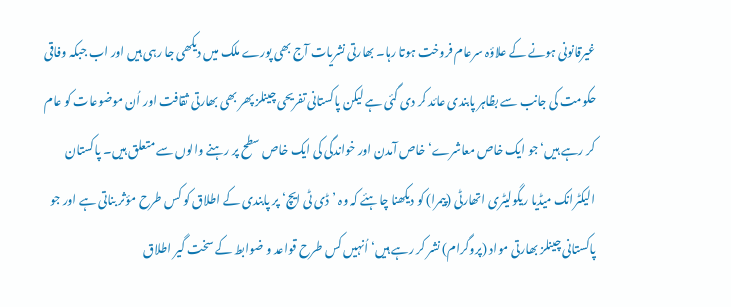غیرقانونی ہونے کے علاؤہ سرعام فروخت ہوتا رہا۔ بھارتی نشریات آج بھی پورے ملک میں دیکھی جا رہی ہیں اور اب جبکہ وفاقی حکومت کی جانب سے بظاہر پابندی عائد کر دی گئی ہے لیکن پاکستانی تفریحی چینلز پھر بھی بھارتی ثقافت اور اُن موضوعات کو عام کر رہے ہیں‘ جو ایک خاص معاشرے‘ خاص آمدن اور خواندگی کی ایک خاص سطح پر رہنے والوں سے متعلق ہیں۔ پاکستان الیکٹرانک میڈیا ریگولیٹری اتھارٹی (پیمرا) کو دیکھنا چاہئے کہ وہ ’ڈی ٹی ایچ‘ پر پابندی کے اطلاق کو کس طرح مؤثر بناتی ہے اور جو پاکستانی چینلز بھارتی مواد (پروگرام) نشر کر رہے ہیں‘ اُنہیں کس طرح قواعد و ضوابط کے سخت گیر اطلاق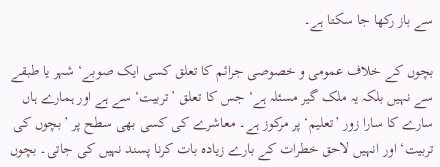سے باز رکھا جا سکتا ہے۔

بچوں کے خلاف عمومی و خصوصی جرائم کا تعلق کسی ایک صوبے‘ شہر یا طبقے سے نہیں بلکہ یہ ملک گیر مسئلہ ہے‘ جس کا تعلق ’تربیت‘ سے ہے اور ہمارے ہاں سارے کا سارا زور ’تعلیم‘ پر مرکوز ہے۔ معاشرے کی کسی بھی سطح پر ’بچوں کی تربیت‘ اور انہیں لاحق خطرات کے بارے زیادہ بات کرنا پسند نہیں کی جاتی۔ بچوں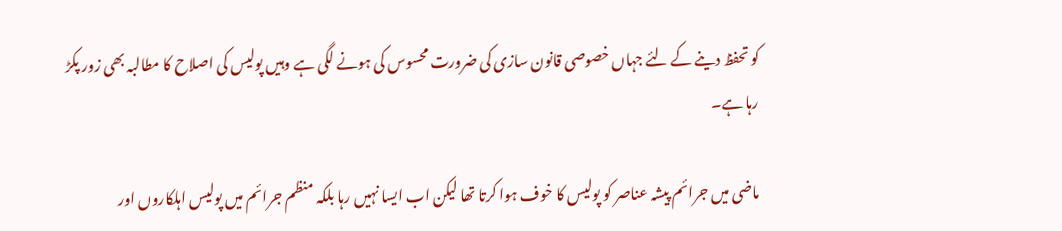کو تحفظ دینے کے لئے جہاں خصوصی قانون سازی کی ضرورت محسوس کی ہونے لگی ہے وہیں پولیس کی اصلاح کا مطالبہ بھی زور پکڑ رہا ہے۔

ماضی میں جرائم پیشہ عناصر کو پولیس کا خوف ہوا کرتا تھا لیکن اب ایسا نہیں رہا بلکہ منظم جرائم میں پولیس اہلکاروں اور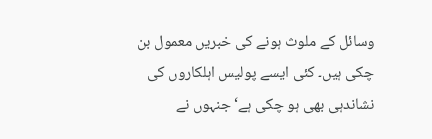وسائل کے ملوث ہونے کی خبریں معمول بن چکی ہیں۔ کئی ایسے پولیس اہلکاروں کی نشاندہی بھی ہو چکی ہے‘ جنہوں نے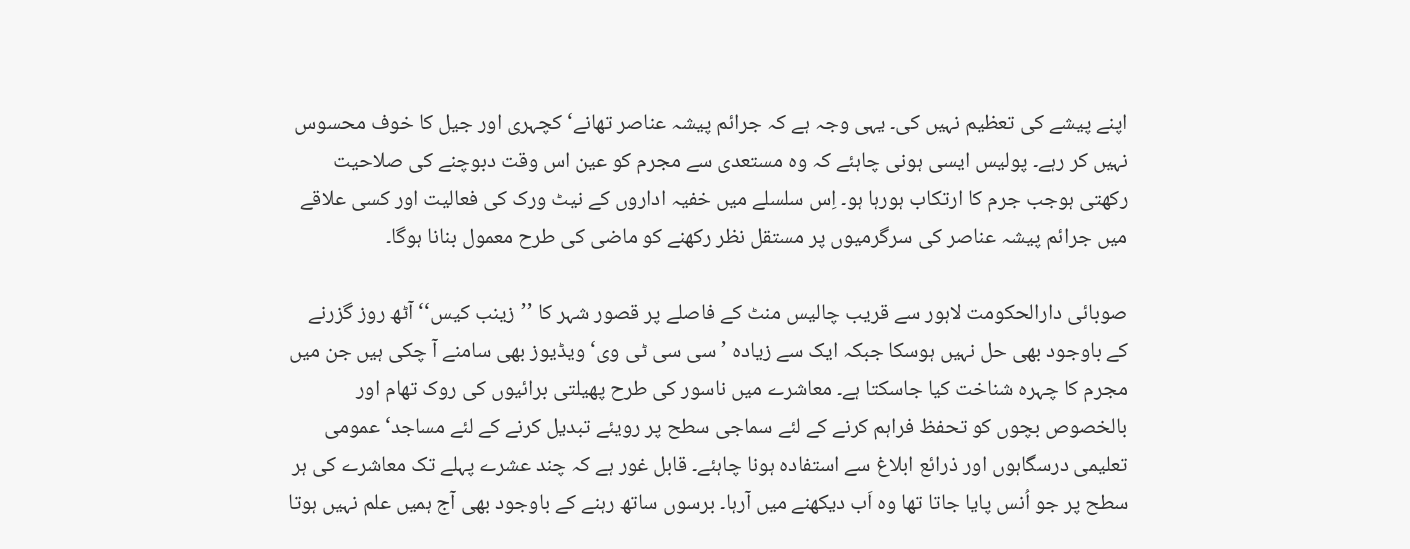اپنے پیشے کی تعظیم نہیں کی۔ یہی وجہ ہے کہ جرائم پیشہ عناصر تھانے‘ کچہری اور جیل کا خوف محسوس نہیں کر رہے۔ پولیس ایسی ہونی چاہئے کہ وہ مستعدی سے مجرم کو عین اس وقت دبوچنے کی صلاحیت رکھتی ہوجب جرم کا ارتکاب ہورہا ہو۔ اِس سلسلے میں خفیہ اداروں کے نیٹ ورک کی فعالیت اور کسی علاقے میں جرائم پیشہ عناصر کی سرگرمیوں پر مستقل نظر رکھنے کو ماضی کی طرح معمول بنانا ہوگا۔

صوبائی دارالحکومت لاہور سے قریب چالیس منٹ کے فاصلے پر قصور شہر کا ’’زینب کیس‘‘ آٹھ روز گزرنے کے باوجود بھی حل نہیں ہوسکا جبکہ ایک سے زیادہ ’سی سی ٹی وی‘ ویڈیوز بھی سامنے آ چکی ہیں جن میں مجرم کا چہرہ شناخت کیا جاسکتا ہے۔ معاشرے میں ناسور کی طرح پھیلتی برائیوں کی روک تھام اور بالخصوص بچوں کو تحفظ فراہم کرنے کے لئے سماجی سطح پر رویئے تبدیل کرنے کے لئے مساجد‘ عمومی تعلیمی درسگاہوں اور ذرائع ابلاغ سے استفادہ ہونا چاہئے۔ قابل غور ہے کہ چند عشرے پہلے تک معاشرے کی ہر سطح پر جو اُنس پایا جاتا تھا وہ اَب دیکھنے میں آرہا۔ برسوں ساتھ رہنے کے باوجود بھی آج ہمیں علم نہیں ہوتا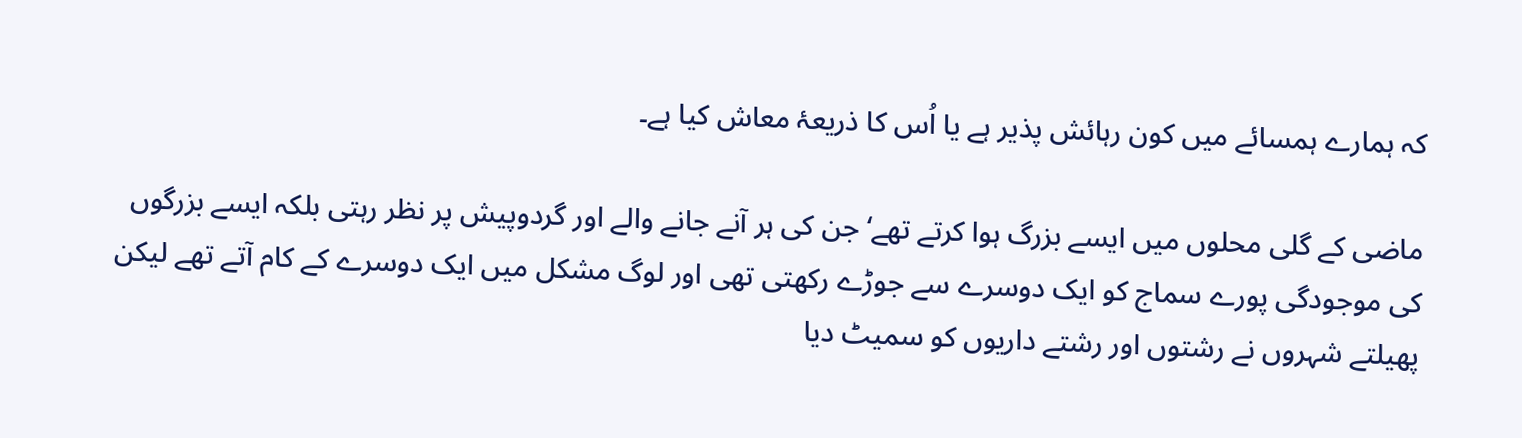کہ ہمارے ہمسائے میں کون رہائش پذیر ہے یا اُس کا ذریعۂ معاش کیا ہے۔

ماضی کے گلی محلوں میں ایسے بزرگ ہوا کرتے تھے‘ جن کی ہر آنے جانے والے اور گردوپیش پر نظر رہتی بلکہ ایسے بزرگوں کی موجودگی پورے سماج کو ایک دوسرے سے جوڑے رکھتی تھی اور لوگ مشکل میں ایک دوسرے کے کام آتے تھے لیکن پھیلتے شہروں نے رشتوں اور رشتے داریوں کو سمیٹ دیا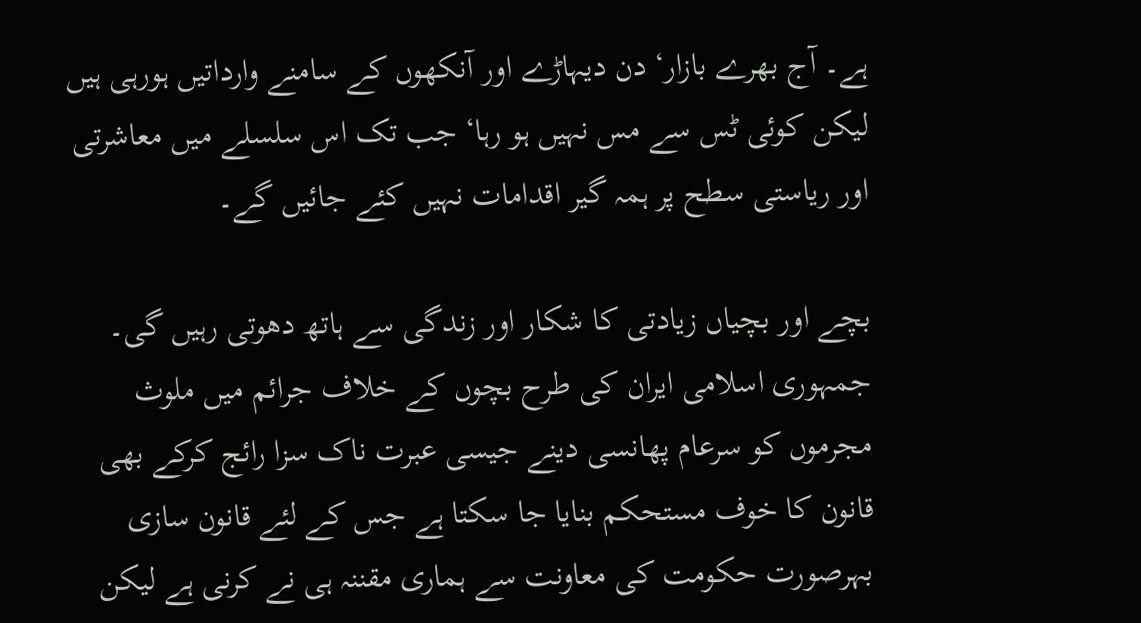ہے۔ آج بھرے بازار‘ دن دیہاڑے اور آنکھوں کے سامنے وارداتیں ہورہی ہیں لیکن کوئی ٹس سے مس نہیں ہو رہا‘ جب تک اس سلسلے میں معاشرتی اور ریاستی سطح پر ہمہ گیر اقدامات نہیں کئے جائیں گے۔

بچے اور بچیاں زیادتی کا شکار اور زندگی سے ہاتھ دھوتی رہیں گی۔ جمہوری اسلامی ایران کی طرح بچوں کے خلاف جرائم میں ملوث مجرموں کو سرعام پھانسی دینے جیسی عبرت ناک سزا رائج کرکے بھی قانون کا خوف مستحکم بنایا جا سکتا ہے جس کے لئے قانون سازی بہرصورت حکومت کی معاونت سے ہماری مقننہ ہی نے کرنی ہے لیکن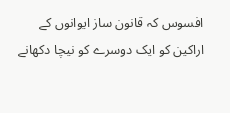افسوس کہ قانون ساز ایوانوں کے اراکین کو ایک دوسرے کو نیچا دکھانے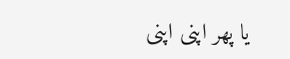یا پھر اپنی اپنی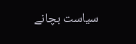سیاست بچانے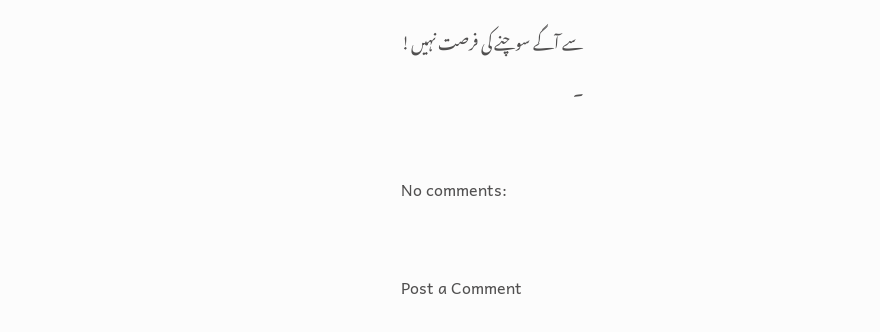سے آگے سوچنے کی فرصت نہیں!
۔

No comments:

Post a Comment